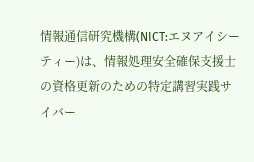情報通信研究機構(NICT:エヌアイシーティー)は、情報処理安全確保支援士の資格更新のための特定講習実践サイバー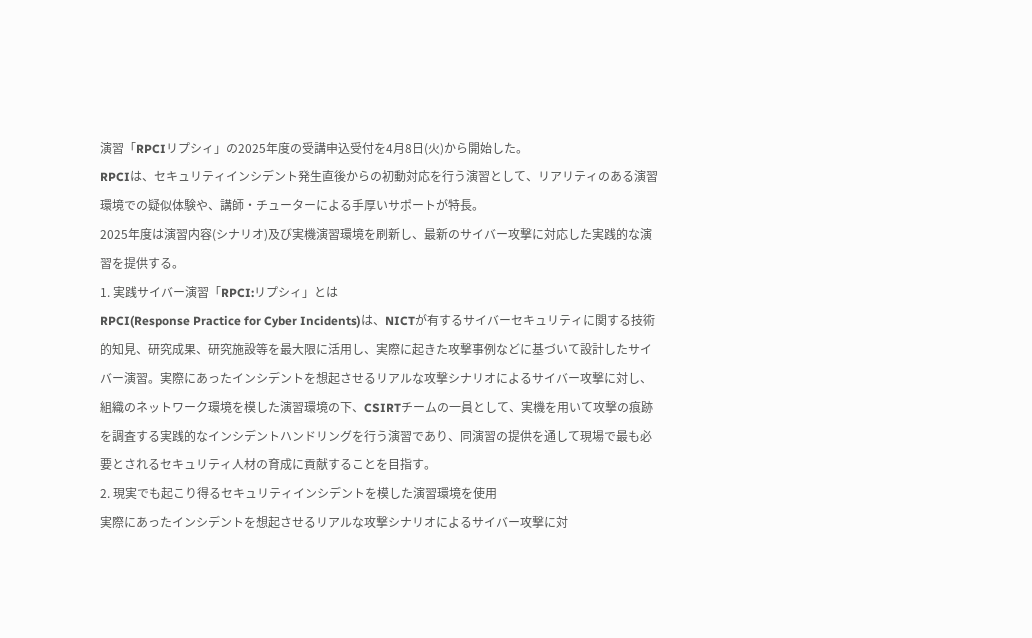演習「RPCIリプシィ」の2025年度の受講申込受付を4月8日(火)から開始した。
RPCIは、セキュリティインシデント発生直後からの初動対応を行う演習として、リアリティのある演習環境での疑似体験や、講師・チューターによる手厚いサポートが特長。
2025年度は演習内容(シナリオ)及び実機演習環境を刷新し、最新のサイバー攻撃に対応した実践的な演習を提供する。
1. 実践サイバー演習「RPCI:リプシィ」とは
RPCI(Response Practice for Cyber Incidents)は、NICTが有するサイバーセキュリティに関する技術的知見、研究成果、研究施設等を最大限に活用し、実際に起きた攻撃事例などに基づいて設計したサイバー演習。実際にあったインシデントを想起させるリアルな攻撃シナリオによるサイバー攻撃に対し、組織のネットワーク環境を模した演習環境の下、CSIRTチームの一員として、実機を用いて攻撃の痕跡を調査する実践的なインシデントハンドリングを行う演習であり、同演習の提供を通して現場で最も必要とされるセキュリティ人材の育成に貢献することを目指す。
2. 現実でも起こり得るセキュリティインシデントを模した演習環境を使用
実際にあったインシデントを想起させるリアルな攻撃シナリオによるサイバー攻撃に対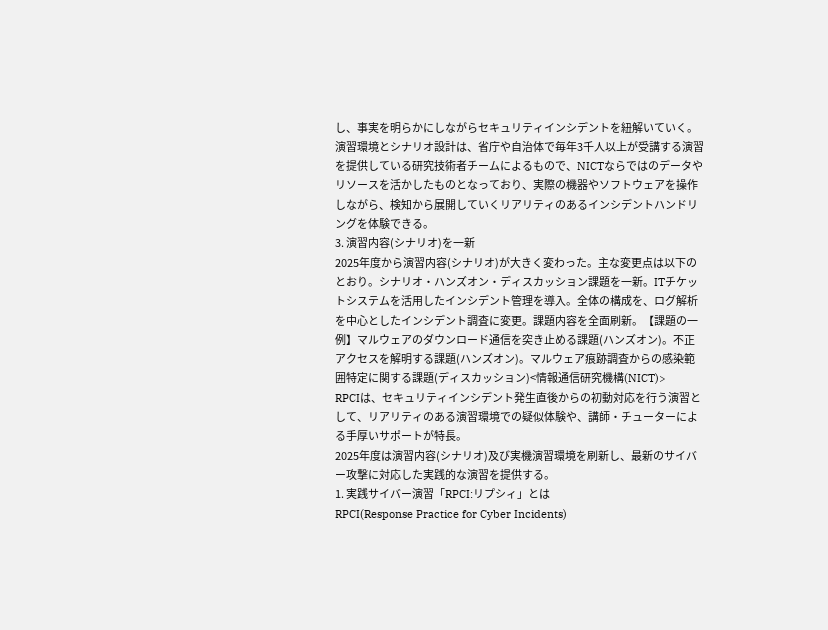し、事実を明らかにしながらセキュリティインシデントを紐解いていく。演習環境とシナリオ設計は、省庁や自治体で毎年3千人以上が受講する演習を提供している研究技術者チームによるもので、NICTならではのデータやリソースを活かしたものとなっており、実際の機器やソフトウェアを操作しながら、検知から展開していくリアリティのあるインシデントハンドリングを体験できる。
3. 演習内容(シナリオ)を一新
2025年度から演習内容(シナリオ)が大きく変わった。主な変更点は以下のとおり。シナリオ・ハンズオン・ディスカッション課題を一新。ITチケットシステムを活用したインシデント管理を導入。全体の構成を、ログ解析を中心としたインシデント調査に変更。課題内容を全面刷新。【課題の一例】マルウェアのダウンロード通信を突き止める課題(ハンズオン)。不正アクセスを解明する課題(ハンズオン)。マルウェア痕跡調査からの感染範囲特定に関する課題(ディスカッション)<情報通信研究機構(NICT)>
RPCIは、セキュリティインシデント発生直後からの初動対応を行う演習として、リアリティのある演習環境での疑似体験や、講師・チューターによる手厚いサポートが特長。
2025年度は演習内容(シナリオ)及び実機演習環境を刷新し、最新のサイバー攻撃に対応した実践的な演習を提供する。
1. 実践サイバー演習「RPCI:リプシィ」とは
RPCI(Response Practice for Cyber Incidents)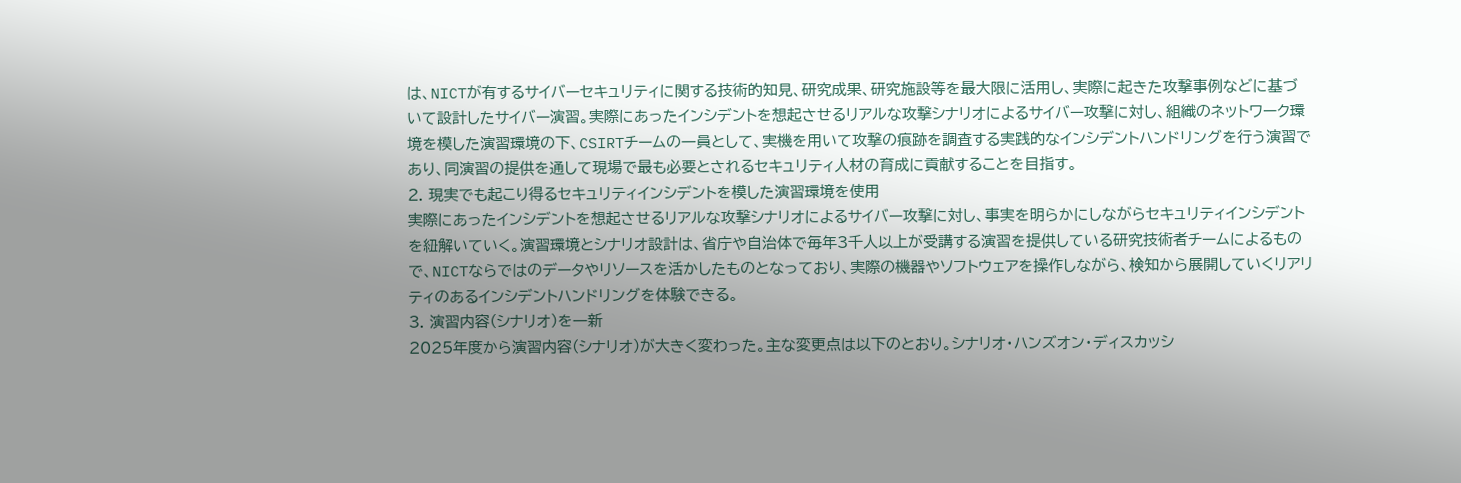は、NICTが有するサイバーセキュリティに関する技術的知見、研究成果、研究施設等を最大限に活用し、実際に起きた攻撃事例などに基づいて設計したサイバー演習。実際にあったインシデントを想起させるリアルな攻撃シナリオによるサイバー攻撃に対し、組織のネットワーク環境を模した演習環境の下、CSIRTチームの一員として、実機を用いて攻撃の痕跡を調査する実践的なインシデントハンドリングを行う演習であり、同演習の提供を通して現場で最も必要とされるセキュリティ人材の育成に貢献することを目指す。
2. 現実でも起こり得るセキュリティインシデントを模した演習環境を使用
実際にあったインシデントを想起させるリアルな攻撃シナリオによるサイバー攻撃に対し、事実を明らかにしながらセキュリティインシデントを紐解いていく。演習環境とシナリオ設計は、省庁や自治体で毎年3千人以上が受講する演習を提供している研究技術者チームによるもので、NICTならではのデータやリソースを活かしたものとなっており、実際の機器やソフトウェアを操作しながら、検知から展開していくリアリティのあるインシデントハンドリングを体験できる。
3. 演習内容(シナリオ)を一新
2025年度から演習内容(シナリオ)が大きく変わった。主な変更点は以下のとおり。シナリオ・ハンズオン・ディスカッシ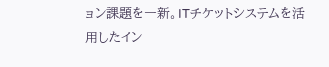ョン課題を一新。ITチケットシステムを活用したイン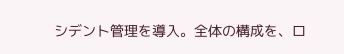シデント管理を導入。全体の構成を、ロ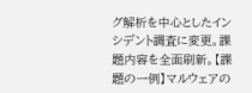グ解析を中心としたインシデント調査に変更。課題内容を全面刷新。【課題の一例】マルウェアの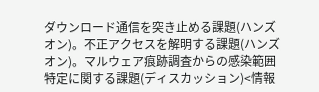ダウンロード通信を突き止める課題(ハンズオン)。不正アクセスを解明する課題(ハンズオン)。マルウェア痕跡調査からの感染範囲特定に関する課題(ディスカッション)<情報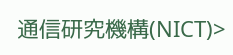通信研究機構(NICT)>